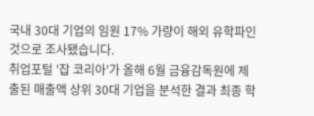국내 30대 기업의 임원 17% 가량이 해외 유학파인 것으로 조사됐습니다.
취업포털 '잡 코리아'가 올해 6월 금융감독원에 제출된 매출액 상위 30대 기업을 분석한 결과 최종 학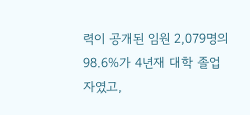력이 공개된 임원 2,079명의 98.6%가 4년재 대학 졸업자였고,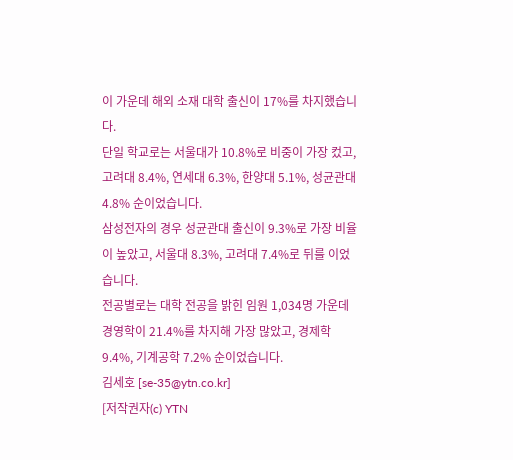이 가운데 해외 소재 대학 출신이 17%를 차지했습니다.
단일 학교로는 서울대가 10.8%로 비중이 가장 컸고, 고려대 8.4%, 연세대 6.3%, 한양대 5.1%, 성균관대 4.8% 순이었습니다.
삼성전자의 경우 성균관대 출신이 9.3%로 가장 비율이 높았고, 서울대 8.3%, 고려대 7.4%로 뒤를 이었습니다.
전공별로는 대학 전공을 밝힌 임원 1,034명 가운데 경영학이 21.4%를 차지해 가장 많았고, 경제학 9.4%, 기계공학 7.2% 순이었습니다.
김세호 [se-35@ytn.co.kr]
[저작권자(c) YTN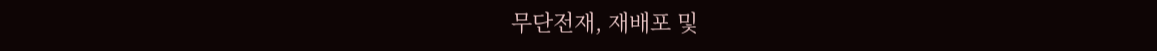무단전재, 재배포 및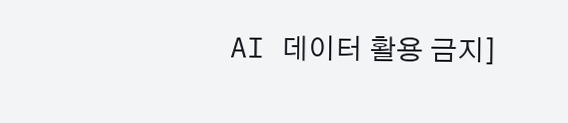AI 데이터 활용 금지]